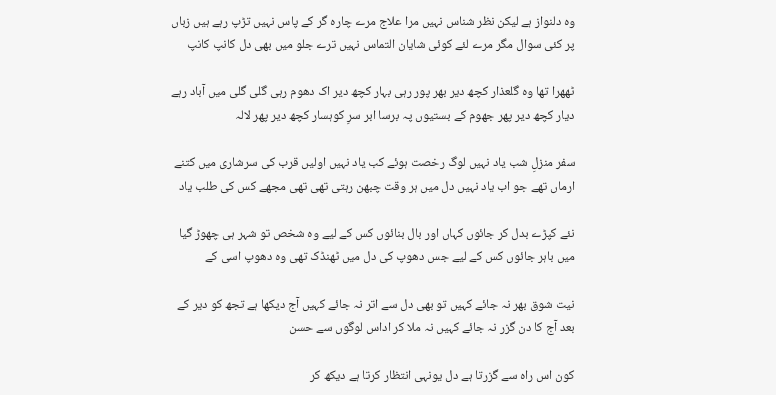وہ دلنواز ہے لیکن نظر شناس نہیں مرا علاج مرے چارہ گر کے پاس نہیں تڑپ رہے ہیں زباں پر کئی سوال مگر مرے لئے کوئی شایان التماس نہیں ترے جلو میں بھی دل کانپ کانپ

ٹھھرا تھا وہ گلعذار کچھ دیر بھر پور رہی بہار کچھ دیر اک دھوم رہی گلی گلی میں آباد رہے دیار کچھ دیر پھر جھوم کے بستیوں پہ برسا ابر سرِ کوہسار کچھ دیر پھر لالہ

سفر منزلِ شب یاد نہیں لوگ رخصت ہوئے کب یاد نہیں اولیں قرب کی سرشاری میں کتنے ارماں تھے جو اب یاد نہیں دل میں ہر وقت چبھن رہتی تھی تھی مجھے کس کی طلب یاد

نئے کپڑے بدل کر جائوں کہاں اور بال بنائوں کس کے لیے وہ شخص تو شہر ہی چھوڑ گیا میں باہر جائوں کس کے لیے جس دھوپ کی دل میں ٹھنڈک تھی وہ دھوپ اسی کے

نیت شوق بھر نہ جائے کہیں تو بھی دل سے اتر نہ جائے کہیں آج دیکھا ہے تجھ کو دیر کے بعد آج کا دن گزر نہ جائے کہیں نہ ملا کر اداس لوگوں سے حسن

کون اس راہ سے گزرتا ہے دل یونہی انتظار کرتا ہے دیکھ کر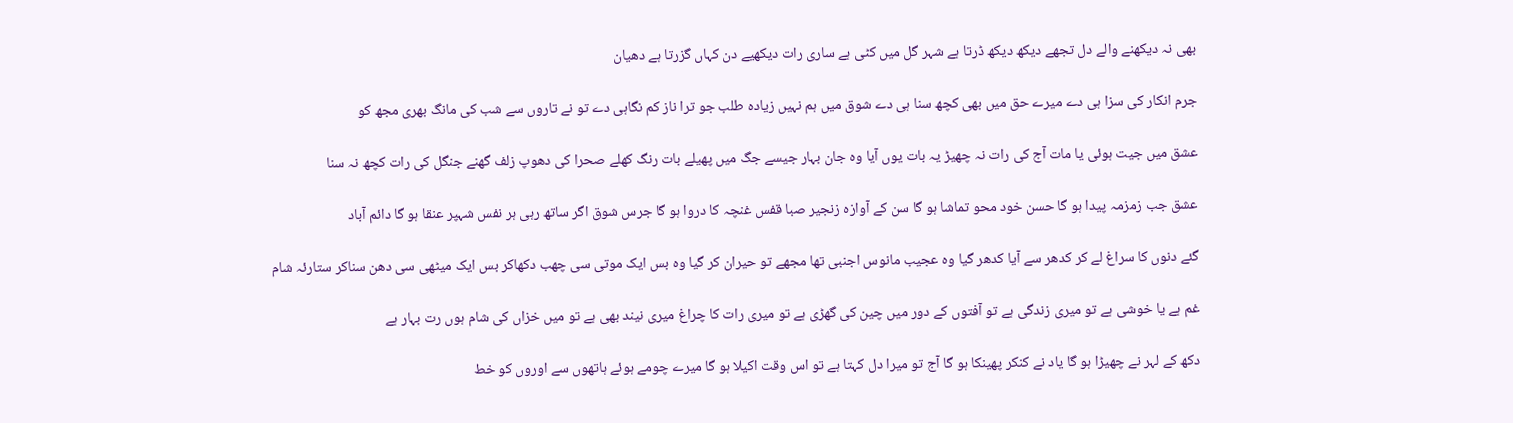بھی نہ دیکھنے والے دل تجھے دیکھ دیکھ ڈرتا ہے شہر گل میں کٹی ہے ساری رات دیکھیے دن کہاں گزرتا ہے دھیان

جرم انکار کی سزا ہی دے میرے حق میں بھی کچھ سنا ہی دے شوق میں ہم نہیں زیادہ طلب جو ترا ناز کم نگاہی دے تو نے تاروں سے شب کی مانگ بھری مجھ کو

عشق میں جیت ہوئی یا مات آج کی رات نہ چھیڑ یہ بات یوں آیا وہ جان بہار جیسے جگ میں پھیلے بات رنگ کھلے صحرا کی دھوپ زلف گھنے جنگل کی رات کچھ نہ سنا

عشق جب زمزمہ پیدا ہو گا حسن خود محو تماشا ہو گا سن کے آوازہ زنجیر صبا قفس غنچہ کا دروا ہو گا جرس شوق اگر ساتھ رہی ہر نفس شہپر عنقا ہو گا دائم آباد

گئے دنوں کا سراغ لے کر کدھر سے آیا کدھر گیا وہ عجیب مانوس اجنبی تھا مجھے تو حیران کر گیا وہ بس ایک موتی سی چھب دکھاکر بس ایک میٹھی سی دھن سناکر ستارئہ شام

غم ہے یا خوشی ہے تو میری زندگی ہے تو آفتوں کے دور میں چین کی گھڑی ہے تو میری رات کا چراغ میری نیند بھی ہے تو میں خزاں کی شام ہوں رت بہار ہے

دکھ کے لہر نے چھیڑا ہو گا یاد نے کنکر پھینکا ہو گا آج تو میرا دل کہتا ہے تو اس وقت اکیلا ہو گا میرے چومے ہوئے ہاتھوں سے اوروں کو خط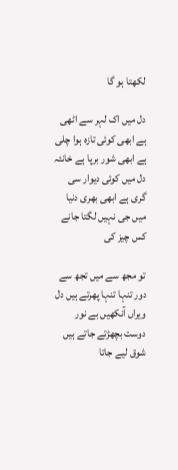لکھتا ہو گا

دل میں اک لہر سے اٹھی ہے ابھی کوئی تازہ ہوا چلی ہے ابھی شور برپا ہے خانئہ دل میں کوئی دیوار سی گری ہے ابھی بھری دنیا میں جی نہیں لگتا جانے کس چیز کی

تو مجھ سے میں تجھ سے دور تنہا تنہا پھرتے ہیں دل ویراں آنکھیں بے نور دوست بچھڑتے جاتے ہیں شوق لیے جاتا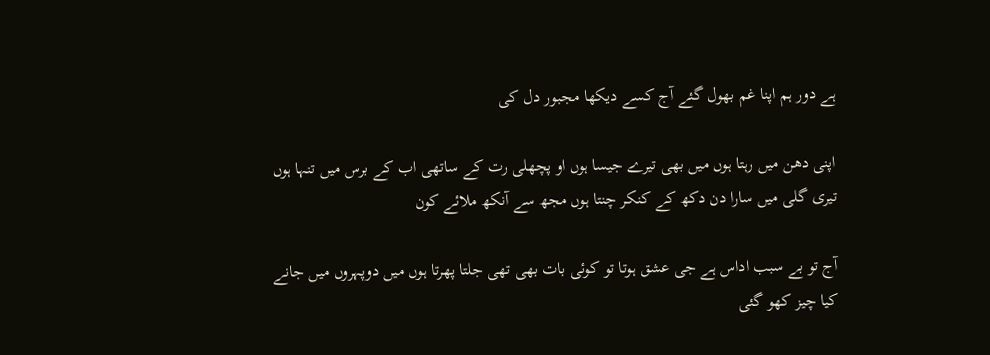ہے دور ہم اپنا غم بھول گئے آج کسے دیکھا مجبور دل کی

اپنی دھن میں رہتا ہوں میں بھی تیرے جیسا ہوں او پچھلی رت کے ساتھی اب کے برس میں تنہا ہوں تیری گلی میں سارا دن دکھ کے کنکر چنتا ہوں مجھ سے آنکھ ملائے کون

آج تو بے سبب اداس ہے جی عشق ہوتا تو کوئی بات بھی تھی جلتا پھرتا ہوں میں دوپہروں میں جانے کیا چیز کھو گئی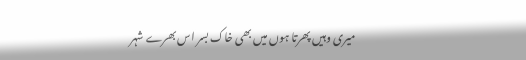میری وہیں پھرتا ہوں میں بھی خاک بسر اس بھرے شہر